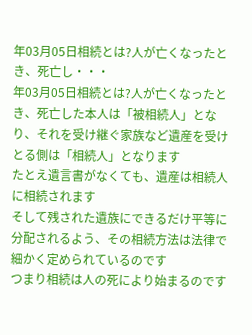年03月05日相続とは?人が亡くなったとき、死亡し・・・
年03月05日相続とは?人が亡くなったとき、死亡した本人は「被相続人」となり、それを受け継ぐ家族など遺産を受けとる側は「相続人」となります
たとえ遺言書がなくても、遺産は相続人に相続されます
そして残された遺族にできるだけ平等に分配されるよう、その相続方法は法律で細かく定められているのです
つまり相続は人の死により始まるのです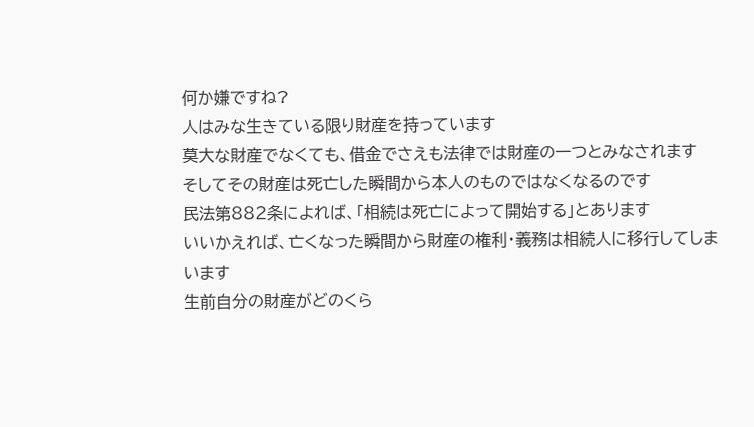何か嫌ですね?
人はみな生きている限り財産を持っています
莫大な財産でなくても、借金でさえも法律では財産の一つとみなされます
そしてその財産は死亡した瞬間から本人のものではなくなるのです
民法第882条によれば、「相続は死亡によって開始する」とあります
いいかえれば、亡くなった瞬間から財産の権利・義務は相続人に移行してしまいます
生前自分の財産がどのくら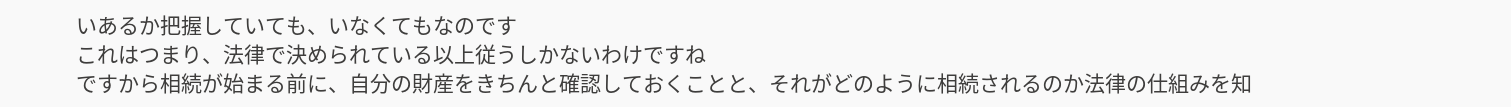いあるか把握していても、いなくてもなのです
これはつまり、法律で決められている以上従うしかないわけですね
ですから相続が始まる前に、自分の財産をきちんと確認しておくことと、それがどのように相続されるのか法律の仕組みを知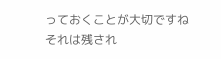っておくことが大切ですね
それは残され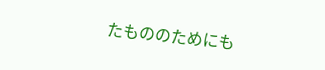たもののためにも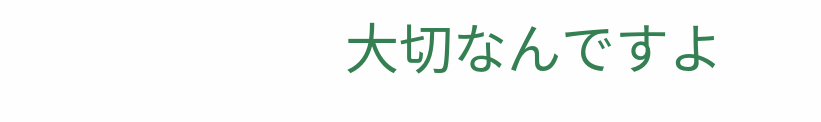大切なんですよ